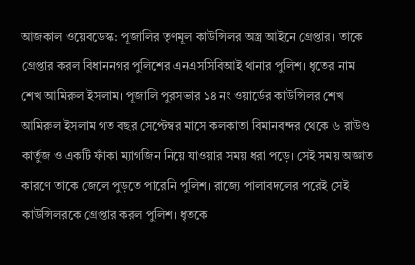আজকাল ওয়েবডেস্ক: পূজালির তৃণমূল কাউন্সিলর অস্ত্র আইনে গ্রেপ্তার। তাকে গ্রেপ্তার করল বিধাননগর পুলিশের এনএসসিবিআই থানার পুলিশ। ধৃতের নাম শেখ আমিরুল ইসলাম। পূজালি পুরসভার ১৪ নং ওয়ার্ডের কাউন্সিলর শেখ আমিরুল ইসলাম গত বছর সেপ্টেম্বর মাসে কলকাতা বিমানবন্দর থেকে ৬ রাউণ্ড কার্তুজ ও একটি ফাঁকা ম্যাগজিন নিয়ে যাওয়ার সময় ধরা পড়ে। সেই সময় অজ্ঞাত কারণে তাকে জেলে পুড়তে পারেনি পুলিশ। রাজ্যে পালাবদলের পরেই সেই কাউন্সিলরকে গ্রেপ্তার করল পুলিশ। ধৃতকে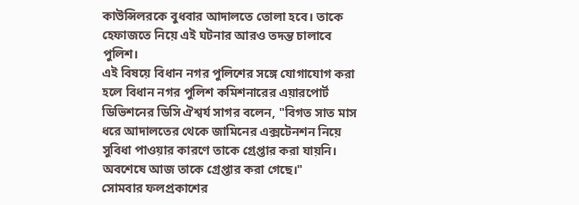কাউন্সিলরকে বুধবার আদালতে তোলা হবে। তাকে হেফাজতে নিয়ে এই ঘটনার আরও তদন্ত চালাবে পুলিশ।
এই বিষয়ে বিধান নগর পুলিশের সঙ্গে যোগাযোগ করা হলে বিধান নগর পুলিশ কমিশনারের এয়ারপোর্ট ডিভিশনের ডিসি ঐশ্বর্য সাগর বলেন, "বিগত সাত মাস ধরে আদালতের থেকে জামিনের এক্সটেনশন নিয়ে সুবিধা পাওয়ার কারণে তাকে গ্রেপ্তার করা যায়নি। অবশেষে আজ তাকে গ্রেপ্তার করা গেছে।"
সোমবার ফলপ্রকাশের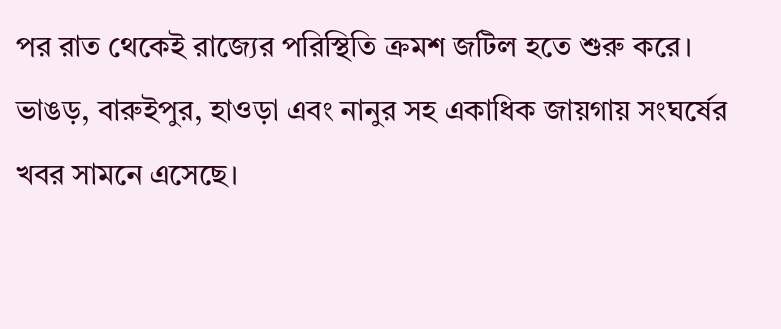পর রাত থেকেই রাজ্যের পরিস্থিতি ক্রমশ জটিল হতে শুরু করে। ভাঙড়, বারুইপুর, হাওড়া এবং নানুর সহ একাধিক জায়গায় সংঘর্ষের খবর সামনে এসেছে।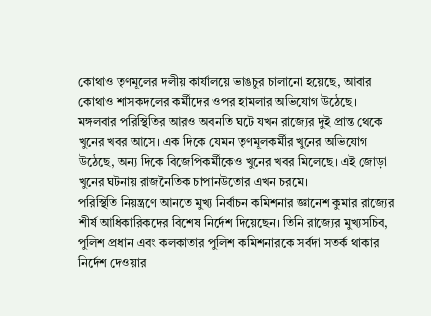কোথাও তৃণমূলের দলীয় কার্যালয়ে ভাঙচুর চালানো হয়েছে, আবার কোথাও শাসকদলের কর্মীদের ওপর হামলার অভিযোগ উঠেছে। মঙ্গলবার পরিস্থিতির আরও অবনতি ঘটে যখন রাজ্যের দুই প্রান্ত থেকে খুনের খবর আসে। এক দিকে যেমন তৃণমূলকর্মীর খুনের অভিযোগ উঠেছে, অন্য দিকে বিজেপিকর্মীকেও খুনের খবর মিলেছে। এই জোড়া খুনের ঘটনায় রাজনৈতিক চাপানউতোর এখন চরমে।
পরিস্থিতি নিয়ন্ত্রণে আনতে মুখ্য নির্বাচন কমিশনার জ্ঞানেশ কুমার রাজ্যের শীর্ষ আধিকারিকদের বিশেষ নির্দেশ দিয়েছেন। তিনি রাজ্যের মুখ্যসচিব, পুলিশ প্রধান এবং কলকাতার পুলিশ কমিশনারকে সর্বদা সতর্ক থাকার নির্দেশ দেওয়ার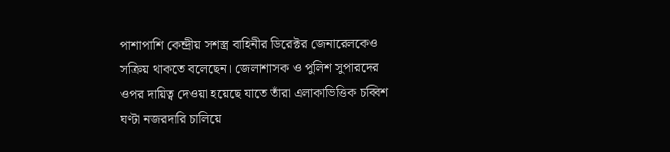পাশাপাশি কেন্দ্রীয় সশস্ত্র বাহিনীর ডিরেক্টর জেনারেলকেও সক্রিয় থাকতে বলেছেন। জেলাশাসক ও পুলিশ সুপারদের ওপর দায়িত্ব দেওয়া হয়েছে যাতে তাঁরা এলাকাভিত্তিক চব্বিশ ঘণ্টা নজরদারি চালিয়ে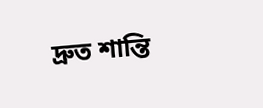দ্রুত শান্তি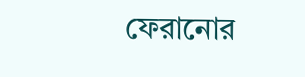ফেরানোর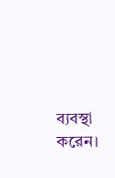ব্যবস্থা করেন।